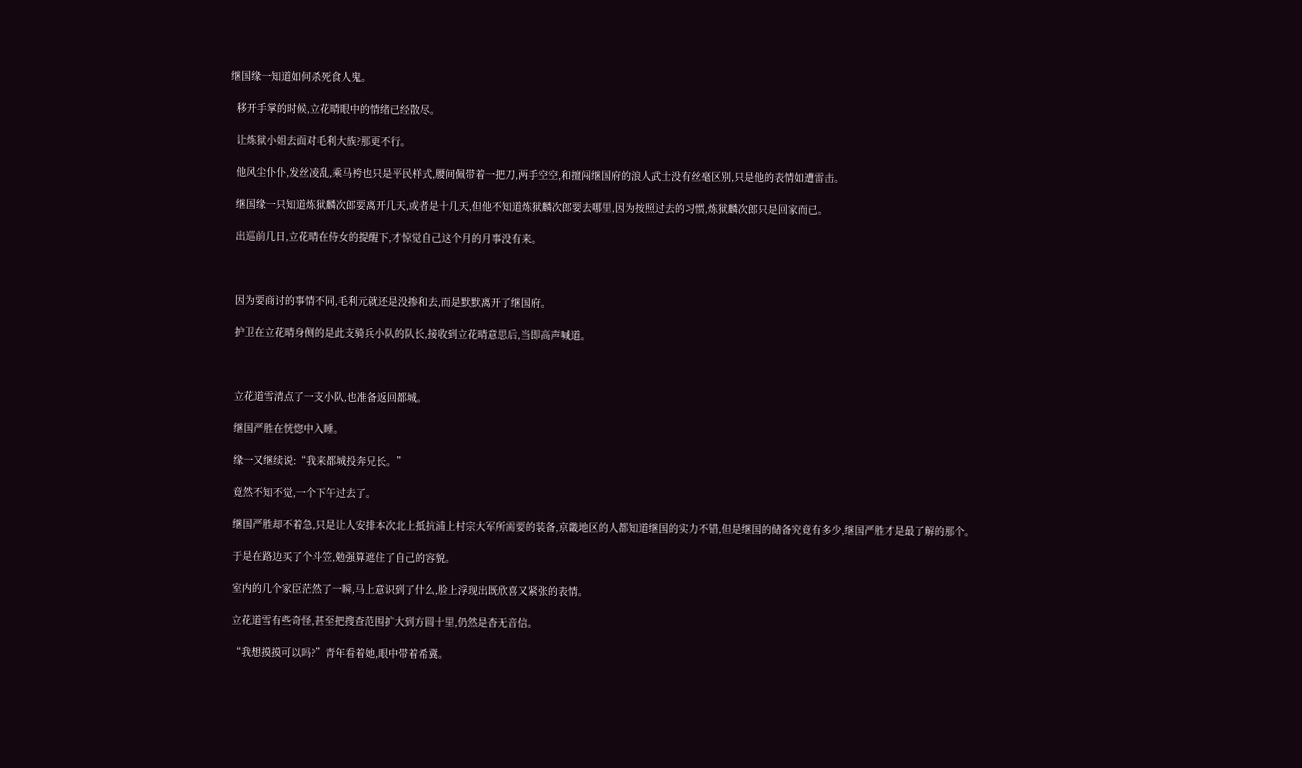继国缘一知道如何杀死食人鬼。

  移开手掌的时候,立花晴眼中的情绪已经散尽。

  让炼狱小姐去面对毛利大族?那更不行。

  他风尘仆仆,发丝凌乱,乘马袴也只是平民样式,腰间佩带着一把刀,两手空空,和擅闯继国府的浪人武士没有丝毫区别,只是他的表情如遭雷击。

  继国缘一只知道炼狱麟次郎要离开几天,或者是十几天,但他不知道炼狱麟次郎要去哪里,因为按照过去的习惯,炼狱麟次郎只是回家而已。

  出巡前几日,立花晴在侍女的提醒下,才惊觉自己这个月的月事没有来。



  因为要商讨的事情不同,毛利元就还是没掺和去,而是默默离开了继国府。

  护卫在立花晴身侧的是此支骑兵小队的队长,接收到立花晴意思后,当即高声喊道。



  立花道雪清点了一支小队,也准备返回都城。

  继国严胜在恍惚中入睡。

  缘一又继续说:“我来都城投奔兄长。”

  竟然不知不觉,一个下午过去了。

  继国严胜却不着急,只是让人安排本次北上抵抗浦上村宗大军所需要的装备,京畿地区的人都知道继国的实力不错,但是继国的储备究竟有多少,继国严胜才是最了解的那个。

  于是在路边买了个斗笠,勉强算遮住了自己的容貌。

  室内的几个家臣茫然了一瞬,马上意识到了什么,脸上浮现出既欣喜又紧张的表情。

  立花道雪有些奇怪,甚至把搜查范围扩大到方圆十里,仍然是杳无音信。

  “我想摸摸可以吗?”青年看着她,眼中带着希冀。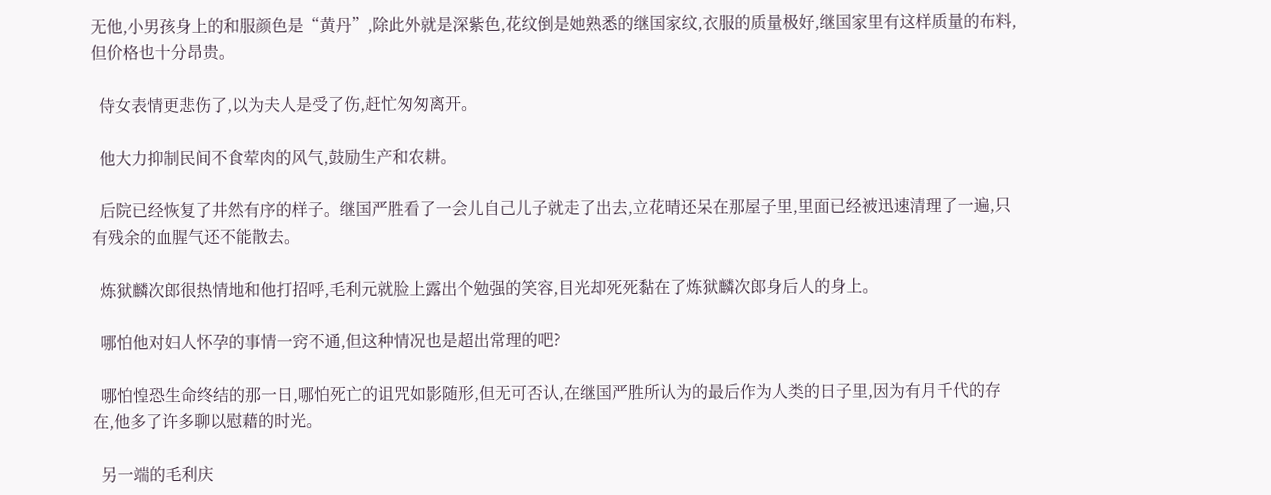无他,小男孩身上的和服颜色是“黄丹”,除此外就是深紫色,花纹倒是她熟悉的继国家纹,衣服的质量极好,继国家里有这样质量的布料,但价格也十分昂贵。

  侍女表情更悲伤了,以为夫人是受了伤,赶忙匆匆离开。

  他大力抑制民间不食荤肉的风气,鼓励生产和农耕。

  后院已经恢复了井然有序的样子。继国严胜看了一会儿自己儿子就走了出去,立花晴还呆在那屋子里,里面已经被迅速清理了一遍,只有残余的血腥气还不能散去。

  炼狱麟次郎很热情地和他打招呼,毛利元就脸上露出个勉强的笑容,目光却死死黏在了炼狱麟次郎身后人的身上。

  哪怕他对妇人怀孕的事情一窍不通,但这种情况也是超出常理的吧?

  哪怕惶恐生命终结的那一日,哪怕死亡的诅咒如影随形,但无可否认,在继国严胜所认为的最后作为人类的日子里,因为有月千代的存在,他多了许多聊以慰藉的时光。

  另一端的毛利庆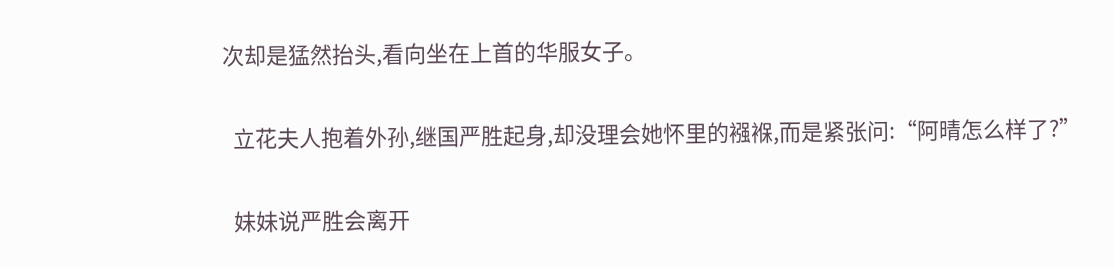次却是猛然抬头,看向坐在上首的华服女子。

  立花夫人抱着外孙,继国严胜起身,却没理会她怀里的襁褓,而是紧张问:“阿晴怎么样了?”

  妹妹说严胜会离开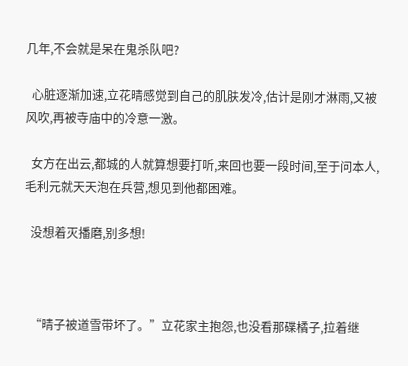几年,不会就是呆在鬼杀队吧?

  心脏逐渐加速,立花晴感觉到自己的肌肤发冷,估计是刚才淋雨,又被风吹,再被寺庙中的冷意一激。

  女方在出云,都城的人就算想要打听,来回也要一段时间,至于问本人,毛利元就天天泡在兵营,想见到他都困难。

  没想着灭播磨,别多想!



  “晴子被道雪带坏了。”立花家主抱怨,也没看那碟橘子,拉着继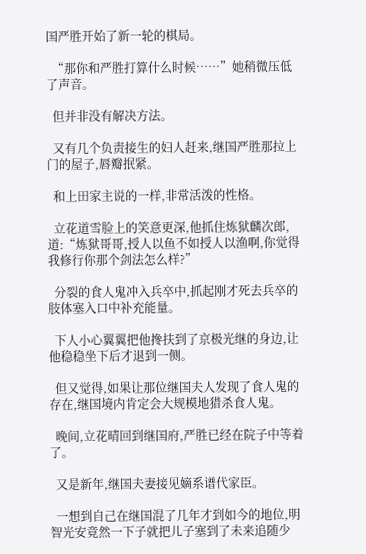国严胜开始了新一轮的棋局。

  “那你和严胜打算什么时候……”她稍微压低了声音。

  但并非没有解决方法。

  又有几个负责接生的妇人赶来,继国严胜那拉上门的屋子,唇瓣抿紧。

  和上田家主说的一样,非常活泼的性格。

  立花道雪脸上的笑意更深,他抓住炼狱麟次郎,道:“炼狱哥哥,授人以鱼不如授人以渔啊,你觉得我修行你那个剑法怎么样?”

  分裂的食人鬼冲入兵卒中,抓起刚才死去兵卒的肢体塞入口中补充能量。

  下人小心翼翼把他搀扶到了京极光继的身边,让他稳稳坐下后才退到一侧。

  但又觉得,如果让那位继国夫人发现了食人鬼的存在,继国境内肯定会大规模地猎杀食人鬼。

  晚间,立花晴回到继国府,严胜已经在院子中等着了。

  又是新年,继国夫妻接见嫡系谱代家臣。

  一想到自己在继国混了几年才到如今的地位,明智光安竟然一下子就把儿子塞到了未来追随少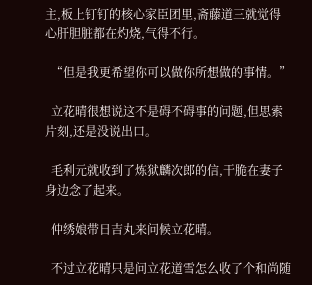主,板上钉钉的核心家臣团里,斋藤道三就觉得心肝胆脏都在灼烧,气得不行。

  “但是我更希望你可以做你所想做的事情。”

  立花晴很想说这不是碍不碍事的问题,但思索片刻,还是没说出口。

  毛利元就收到了炼狱麟次郎的信,干脆在妻子身边念了起来。

  仲绣娘带日吉丸来问候立花晴。

  不过立花晴只是问立花道雪怎么收了个和尚随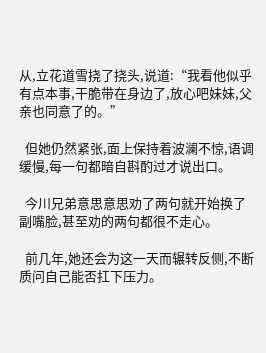从,立花道雪挠了挠头,说道:“我看他似乎有点本事,干脆带在身边了,放心吧妹妹,父亲也同意了的。”

  但她仍然紧张,面上保持着波澜不惊,语调缓慢,每一句都暗自斟酌过才说出口。

  今川兄弟意思意思劝了两句就开始换了副嘴脸,甚至劝的两句都很不走心。

  前几年,她还会为这一天而辗转反侧,不断质问自己能否扛下压力。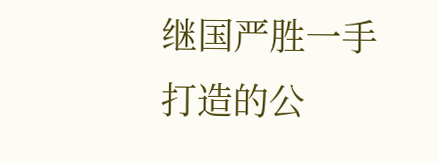继国严胜一手打造的公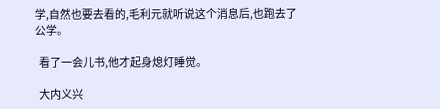学,自然也要去看的,毛利元就听说这个消息后,也跑去了公学。

  看了一会儿书,他才起身熄灯睡觉。

  大内义兴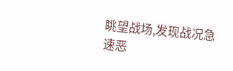眺望战场,发现战况急速恶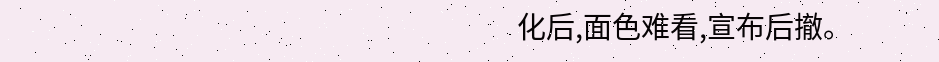化后,面色难看,宣布后撤。